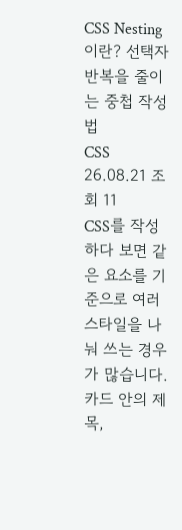CSS Nesting이란? 선택자 반복을 줄이는 중첩 작성법
CSS 26.08.21 조회 11
CSS를 작성하다 보면 같은 요소를 기준으로 여러 스타일을 나눠 쓰는 경우가 많습니다. 카드 안의 제목,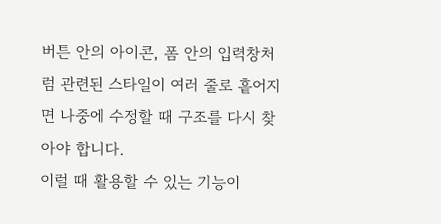버튼 안의 아이콘, 폼 안의 입력창처럼 관련된 스타일이 여러 줄로 흩어지면 나중에 수정할 때 구조를 다시 찾아야 합니다.
이럴 때 활용할 수 있는 기능이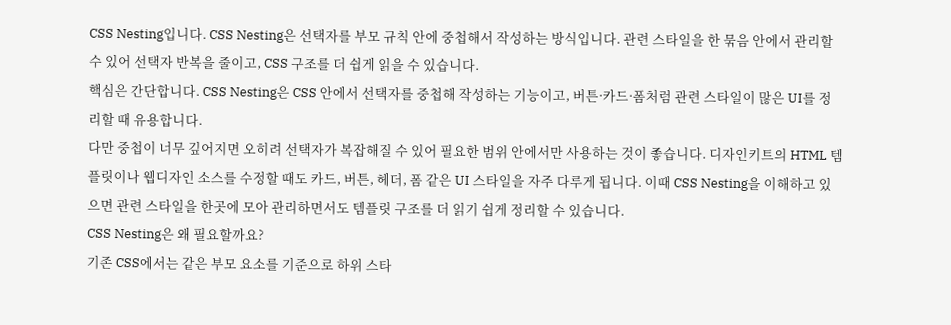CSS Nesting입니다. CSS Nesting은 선택자를 부모 규칙 안에 중첩해서 작성하는 방식입니다. 관련 스타일을 한 묶음 안에서 관리할 수 있어 선택자 반복을 줄이고, CSS 구조를 더 쉽게 읽을 수 있습니다.
핵심은 간단합니다. CSS Nesting은 CSS 안에서 선택자를 중첩해 작성하는 기능이고, 버튼·카드·폼처럼 관련 스타일이 많은 UI를 정리할 때 유용합니다.
다만 중첩이 너무 깊어지면 오히려 선택자가 복잡해질 수 있어 필요한 범위 안에서만 사용하는 것이 좋습니다. 디자인키트의 HTML 템플릿이나 웹디자인 소스를 수정할 때도 카드, 버튼, 헤더, 폼 같은 UI 스타일을 자주 다루게 됩니다. 이때 CSS Nesting을 이해하고 있으면 관련 스타일을 한곳에 모아 관리하면서도 템플릿 구조를 더 읽기 쉽게 정리할 수 있습니다.
CSS Nesting은 왜 필요할까요?
기존 CSS에서는 같은 부모 요소를 기준으로 하위 스타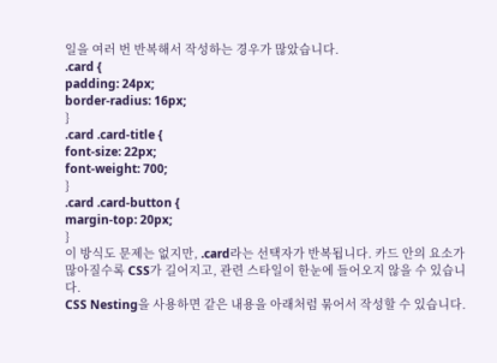일을 여러 번 반복해서 작성하는 경우가 많았습니다.
.card {
padding: 24px;
border-radius: 16px;
}
.card .card-title {
font-size: 22px;
font-weight: 700;
}
.card .card-button {
margin-top: 20px;
}
이 방식도 문제는 없지만, .card라는 선택자가 반복됩니다. 카드 안의 요소가 많아질수록 CSS가 길어지고, 관련 스타일이 한눈에 들어오지 않을 수 있습니다.
CSS Nesting을 사용하면 같은 내용을 아래처럼 묶어서 작성할 수 있습니다.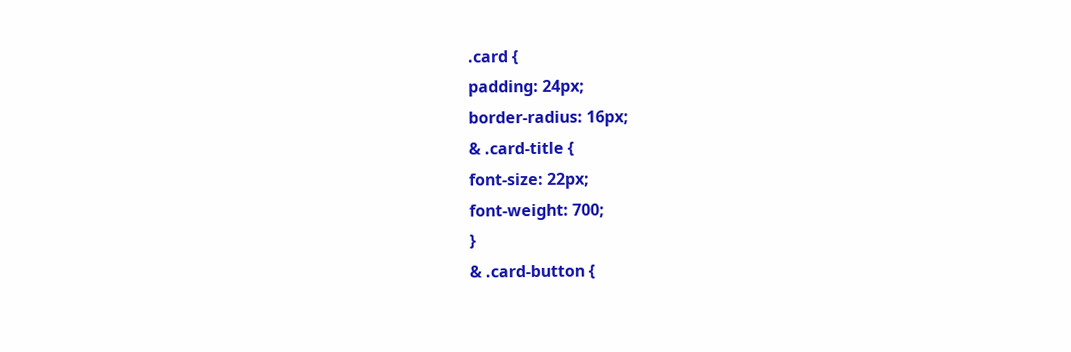.card {
padding: 24px;
border-radius: 16px;
& .card-title {
font-size: 22px;
font-weight: 700;
}
& .card-button {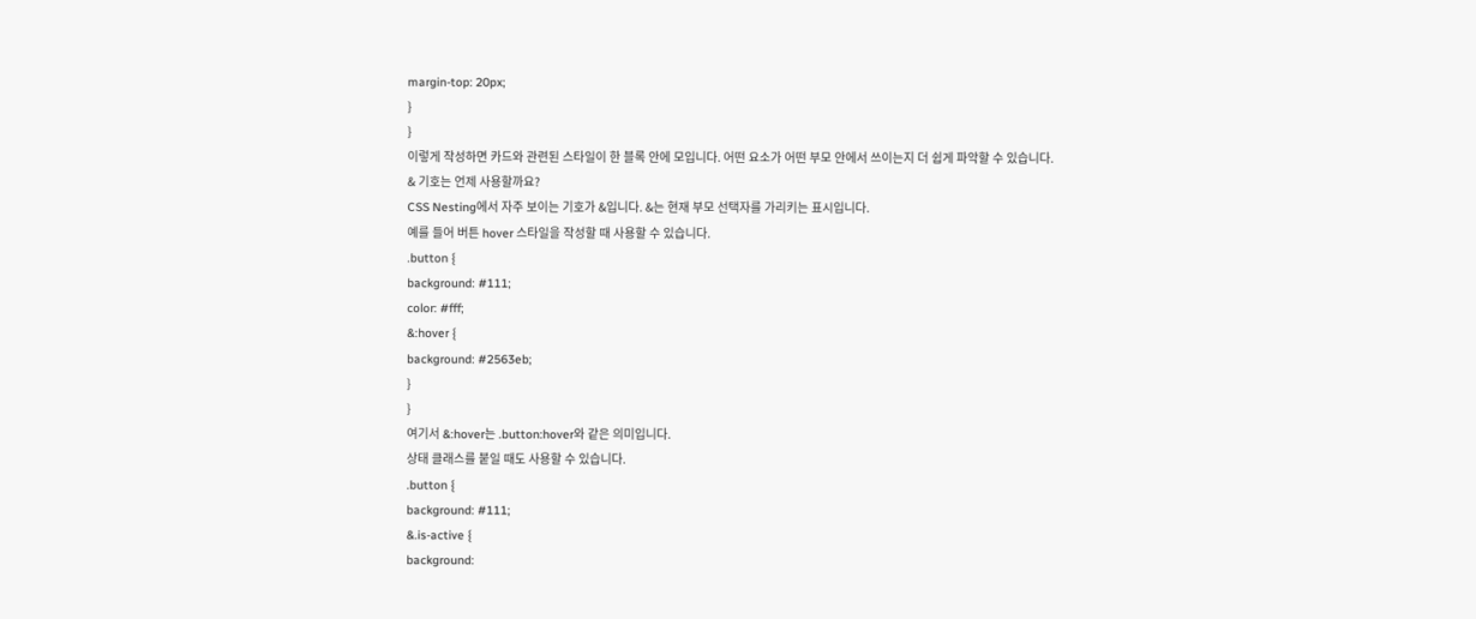margin-top: 20px;
}
}
이렇게 작성하면 카드와 관련된 스타일이 한 블록 안에 모입니다. 어떤 요소가 어떤 부모 안에서 쓰이는지 더 쉽게 파악할 수 있습니다.
& 기호는 언제 사용할까요?
CSS Nesting에서 자주 보이는 기호가 &입니다. &는 현재 부모 선택자를 가리키는 표시입니다.
예를 들어 버튼 hover 스타일을 작성할 때 사용할 수 있습니다.
.button {
background: #111;
color: #fff;
&:hover {
background: #2563eb;
}
}
여기서 &:hover는 .button:hover와 같은 의미입니다.
상태 클래스를 붙일 때도 사용할 수 있습니다.
.button {
background: #111;
&.is-active {
background: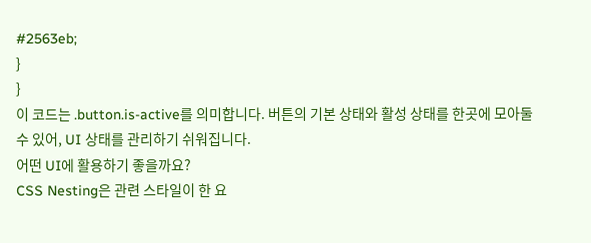#2563eb;
}
}
이 코드는 .button.is-active를 의미합니다. 버튼의 기본 상태와 활성 상태를 한곳에 모아둘 수 있어, UI 상태를 관리하기 쉬워집니다.
어떤 UI에 활용하기 좋을까요?
CSS Nesting은 관련 스타일이 한 요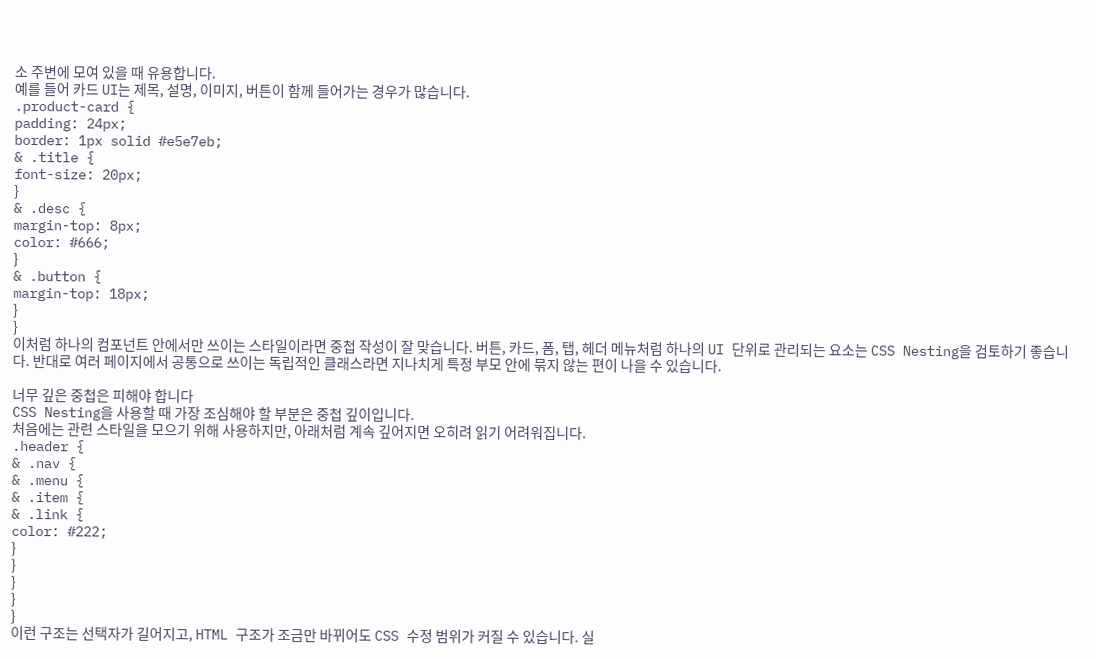소 주변에 모여 있을 때 유용합니다.
예를 들어 카드 UI는 제목, 설명, 이미지, 버튼이 함께 들어가는 경우가 많습니다.
.product-card {
padding: 24px;
border: 1px solid #e5e7eb;
& .title {
font-size: 20px;
}
& .desc {
margin-top: 8px;
color: #666;
}
& .button {
margin-top: 18px;
}
}
이처럼 하나의 컴포넌트 안에서만 쓰이는 스타일이라면 중첩 작성이 잘 맞습니다. 버튼, 카드, 폼, 탭, 헤더 메뉴처럼 하나의 UI 단위로 관리되는 요소는 CSS Nesting을 검토하기 좋습니다. 반대로 여러 페이지에서 공통으로 쓰이는 독립적인 클래스라면 지나치게 특정 부모 안에 묶지 않는 편이 나을 수 있습니다.

너무 깊은 중첩은 피해야 합니다
CSS Nesting을 사용할 때 가장 조심해야 할 부분은 중첩 깊이입니다.
처음에는 관련 스타일을 모으기 위해 사용하지만, 아래처럼 계속 깊어지면 오히려 읽기 어려워집니다.
.header {
& .nav {
& .menu {
& .item {
& .link {
color: #222;
}
}
}
}
}
이런 구조는 선택자가 길어지고, HTML 구조가 조금만 바뀌어도 CSS 수정 범위가 커질 수 있습니다. 실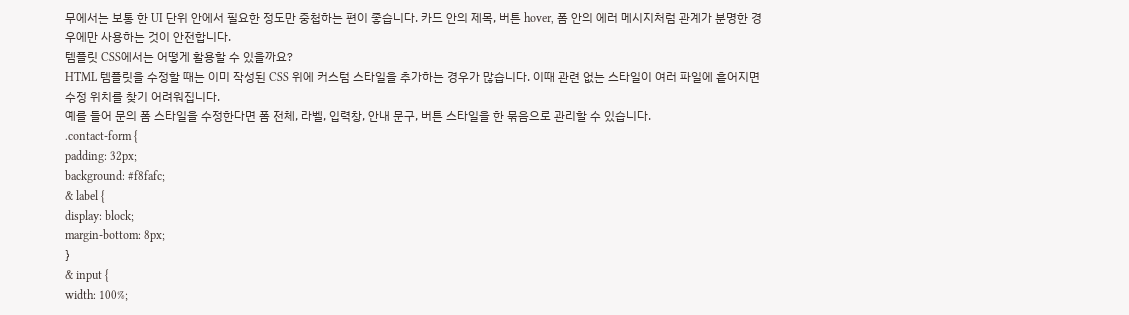무에서는 보통 한 UI 단위 안에서 필요한 정도만 중첩하는 편이 좋습니다. 카드 안의 제목, 버튼 hover, 폼 안의 에러 메시지처럼 관계가 분명한 경우에만 사용하는 것이 안전합니다.
템플릿 CSS에서는 어떻게 활용할 수 있을까요?
HTML 템플릿을 수정할 때는 이미 작성된 CSS 위에 커스텀 스타일을 추가하는 경우가 많습니다. 이때 관련 없는 스타일이 여러 파일에 흩어지면 수정 위치를 찾기 어려워집니다.
예를 들어 문의 폼 스타일을 수정한다면 폼 전체, 라벨, 입력창, 안내 문구, 버튼 스타일을 한 묶음으로 관리할 수 있습니다.
.contact-form {
padding: 32px;
background: #f8fafc;
& label {
display: block;
margin-bottom: 8px;
}
& input {
width: 100%;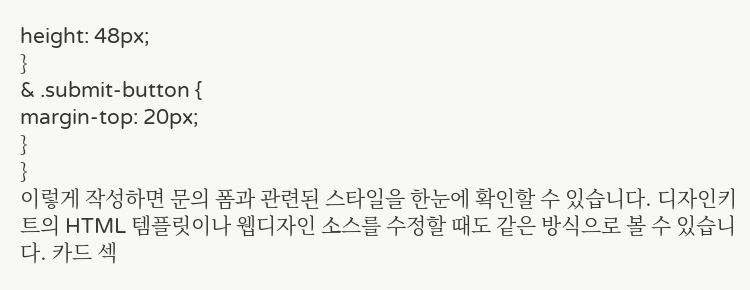height: 48px;
}
& .submit-button {
margin-top: 20px;
}
}
이렇게 작성하면 문의 폼과 관련된 스타일을 한눈에 확인할 수 있습니다. 디자인키트의 HTML 템플릿이나 웹디자인 소스를 수정할 때도 같은 방식으로 볼 수 있습니다. 카드 섹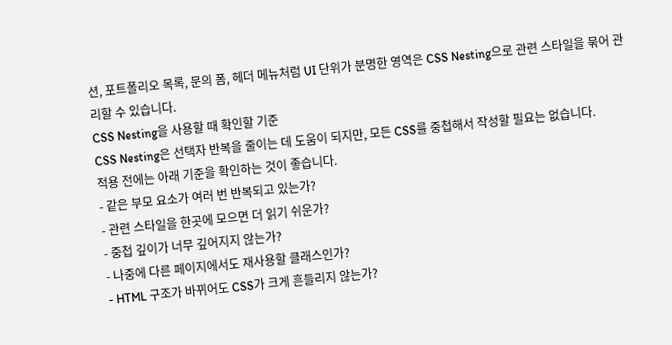션, 포트폴리오 목록, 문의 폼, 헤더 메뉴처럼 UI 단위가 분명한 영역은 CSS Nesting으로 관련 스타일을 묶어 관리할 수 있습니다.
CSS Nesting을 사용할 때 확인할 기준
CSS Nesting은 선택자 반복을 줄이는 데 도움이 되지만, 모든 CSS를 중첩해서 작성할 필요는 없습니다.
적용 전에는 아래 기준을 확인하는 것이 좋습니다.
- 같은 부모 요소가 여러 번 반복되고 있는가?
- 관련 스타일을 한곳에 모으면 더 읽기 쉬운가?
- 중첩 깊이가 너무 깊어지지 않는가?
- 나중에 다른 페이지에서도 재사용할 클래스인가?
- HTML 구조가 바뀌어도 CSS가 크게 흔들리지 않는가?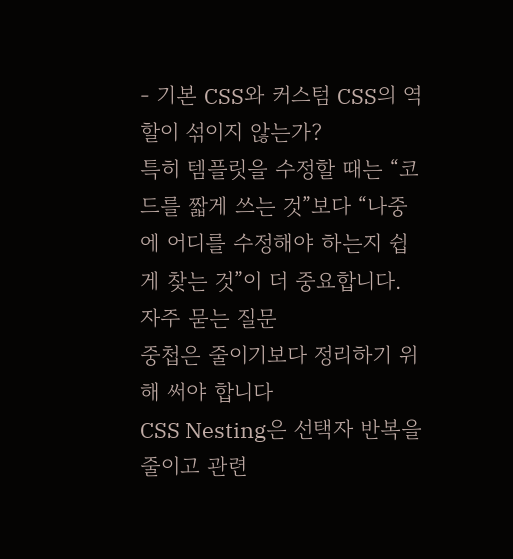- 기본 CSS와 커스텀 CSS의 역할이 섞이지 않는가?
특히 템플릿을 수정할 때는 “코드를 짧게 쓰는 것”보다 “나중에 어디를 수정해야 하는지 쉽게 찾는 것”이 더 중요합니다.
자주 묻는 질문
중첩은 줄이기보다 정리하기 위해 써야 합니다
CSS Nesting은 선택자 반복을 줄이고 관련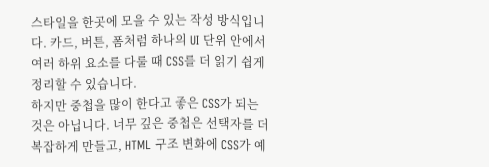스타일을 한곳에 모을 수 있는 작성 방식입니다. 카드, 버튼, 폼처럼 하나의 UI 단위 안에서 여러 하위 요소를 다룰 때 CSS를 더 읽기 쉽게 정리할 수 있습니다.
하지만 중첩을 많이 한다고 좋은 CSS가 되는 것은 아닙니다. 너무 깊은 중첩은 선택자를 더 복잡하게 만들고, HTML 구조 변화에 CSS가 예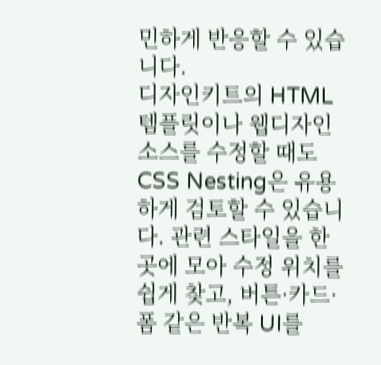민하게 반응할 수 있습니다.
디자인키트의 HTML 템플릿이나 웹디자인 소스를 수정할 때도 CSS Nesting은 유용하게 검토할 수 있습니다. 관련 스타일을 한곳에 모아 수정 위치를 쉽게 찾고, 버튼·카드·폼 같은 반복 UI를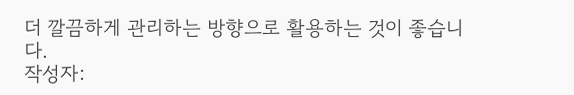더 깔끔하게 관리하는 방향으로 활용하는 것이 좋습니다.
작성자: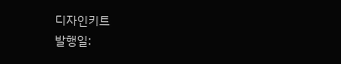디자인키트
발행일: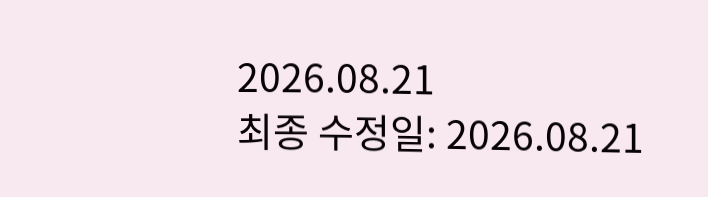2026.08.21
최종 수정일: 2026.08.21